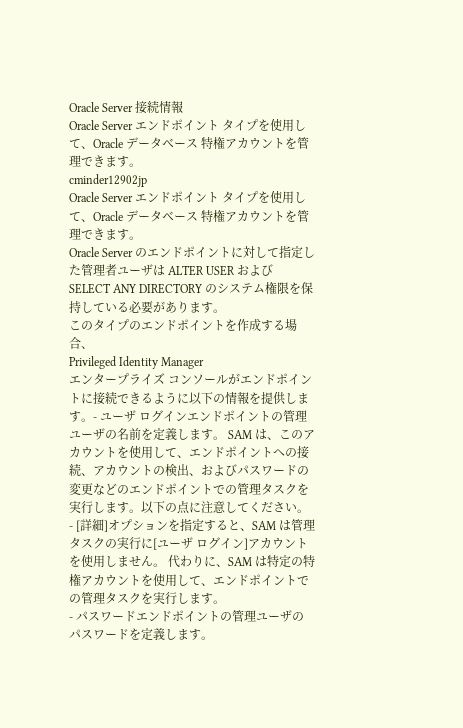Oracle Server 接続情報
Oracle Server エンドポイント タイプを使用して、Oracle データベース 特権アカウントを管理できます。
cminder12902jp
Oracle Server エンドポイント タイプを使用して、Oracle データベース 特権アカウントを管理できます。
Oracle Server のエンドポイントに対して指定した管理者ユーザは ALTER USER および SELECT ANY DIRECTORY のシステム権限を保持している必要があります。
このタイプのエンドポイントを作成する場合、
Privileged Identity Manager
エンタープライズ コンソールがエンドポイントに接続できるように以下の情報を提供します。- ユーザ ログインエンドポイントの管理ユーザの名前を定義します。 SAM は、このアカウントを使用して、エンドポイントへの接続、アカウントの検出、およびパスワードの変更などのエンドポイントでの管理タスクを実行します。以下の点に注意してください。
- [詳細]オプションを指定すると、SAM は管理タスクの実行に[ユーザ ログイン]アカウントを使用しません。 代わりに、SAM は特定の特権アカウントを使用して、エンドポイントでの管理タスクを実行します。
- パスワードエンドポイントの管理ユーザのパスワードを定義します。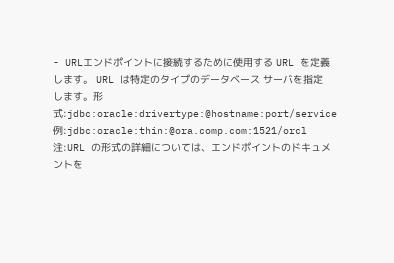- URLエンドポイントに接続するために使用する URL を定義します。 URL は特定のタイプのデータベース サーバを指定します。形式:jdbc:oracle:drivertype:@hostname:port/service例:jdbc:oracle:thin:@ora.comp.com:1521/orcl注:URL の形式の詳細については、エンドポイントのドキュメントを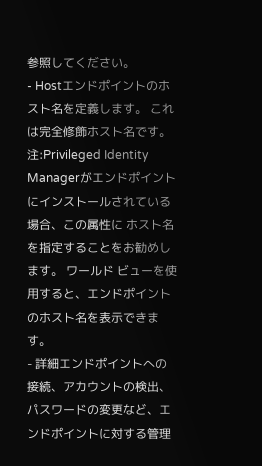参照してください。
- Hostエンドポイントのホスト名を定義します。 これは完全修飾ホスト名です。注:Privileged Identity Managerがエンドポイントにインストールされている場合、この属性に ホスト名を指定することをお勧めします。 ワールド ビューを使用すると、エンドポイントのホスト名を表示できます。
- 詳細エンドポイントへの接続、アカウントの検出、パスワードの変更など、エンドポイントに対する管理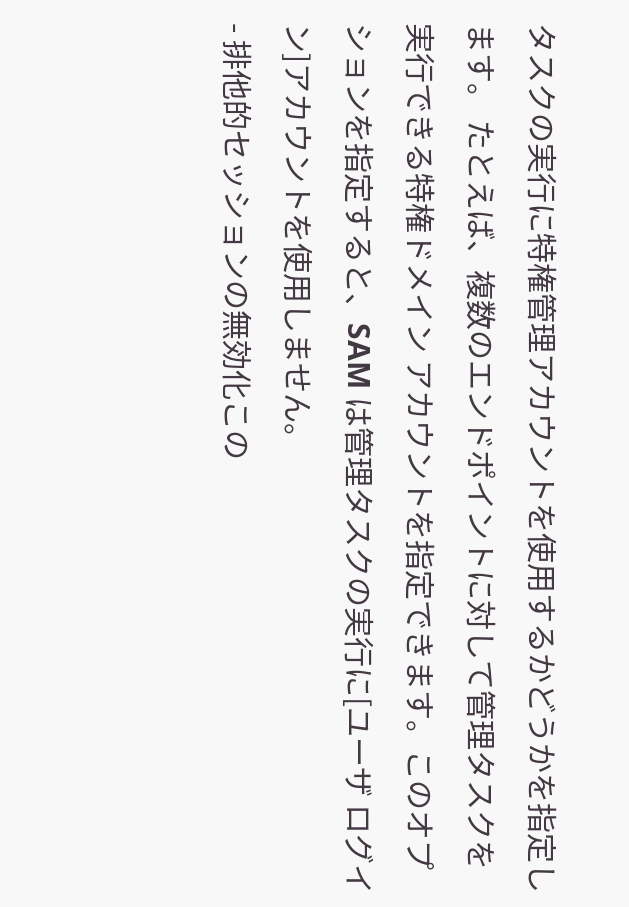タスクの実行に特権管理アカウントを使用するかどうかを指定します。 たとえば、複数のエンドポイントに対して管理タスクを実行できる特権ドメイン アカウントを指定できます。このオプションを指定すると、SAM は管理タスクの実行に[ユーザ ログイン]アカウントを使用しません。
- 排他的セッションの無効化この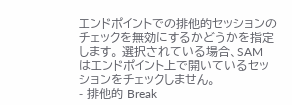エンドポイントでの排他的セッションのチェックを無効にするかどうかを指定します。 選択されている場合、SAM はエンドポイント上で開いているセッションをチェックしません。
- 排他的 Break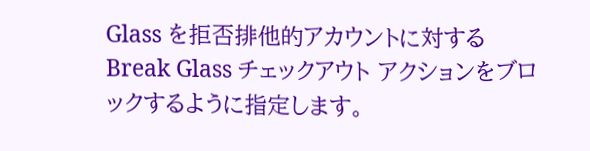Glass を拒否排他的アカウントに対する Break Glass チェックアウト アクションをブロックするように指定します。